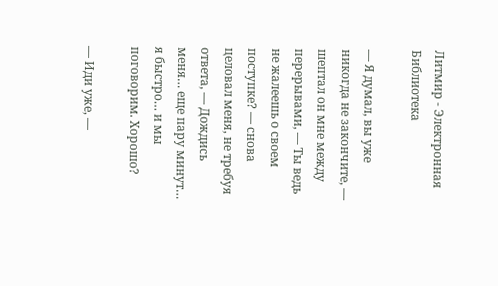Литмир - Электронная Библиотека

— Я думал, вы уже никогда не закончите, — шептал он мне между перерывами, — Ты ведь не жалеешь о своем поступке? — снова целовал меня, не требуя ответа, — Дождись меня… еще пару минут… я быстро… и мы поговорим. Хорошо?

— Иди уже, —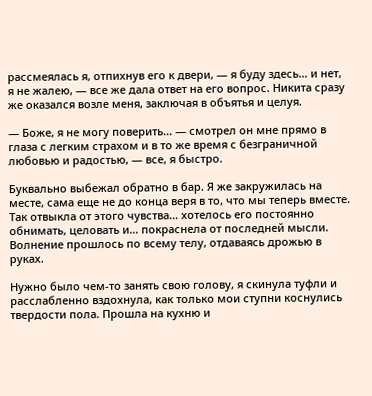рассмеялась я, отпихнув его к двери, — я буду здесь… и нет, я не жалею, — все же дала ответ на его вопрос. Никита сразу же оказался возле меня, заключая в объятья и целуя.

— Боже, я не могу поверить… — смотрел он мне прямо в глаза с легким страхом и в то же время с безграничной любовью и радостью, — все, я быстро.

Буквально выбежал обратно в бар. Я же закружилась на месте, сама еще не до конца веря в то, что мы теперь вместе. Так отвыкла от этого чувства… хотелось его постоянно обнимать, целовать и… покраснела от последней мысли. Волнение прошлось по всему телу, отдаваясь дрожью в руках.

Нужно было чем-то занять свою голову, я скинула туфли и расслабленно вздохнула, как только мои ступни коснулись твердости пола. Прошла на кухню и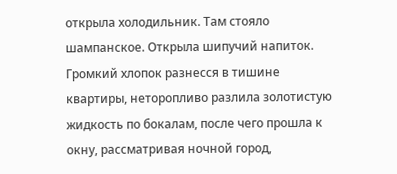открыла холодильник. Там стояло шампанское. Открыла шипучий напиток. Громкий хлопок разнесся в тишине квартиры, неторопливо разлила золотистую жидкость по бокалам, после чего прошла к окну, рассматривая ночной город,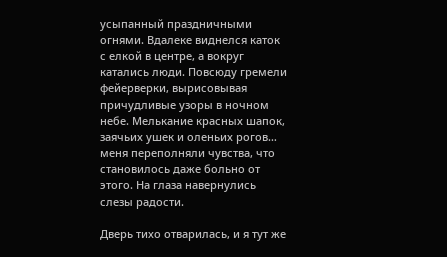усыпанный праздничными огнями. Вдалеке виднелся каток с елкой в центре, а вокруг катались люди. Повсюду гремели фейерверки, вырисовывая причудливые узоры в ночном небе. Мелькание красных шапок, заячьих ушек и оленьих рогов… меня переполняли чувства, что становилось даже больно от этого. На глаза навернулись слезы радости.

Дверь тихо отварилась, и я тут же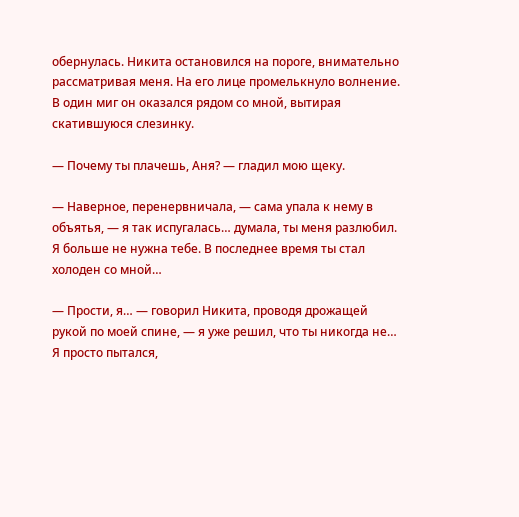обернулась. Никита остановился на пороге, внимательно рассматривая меня. На его лице промелькнуло волнение. В один миг он оказался рядом со мной, вытирая скатившуюся слезинку.

— Почему ты плачешь, Аня? — гладил мою щеку.

— Наверное, перенервничала, — сама упала к нему в объятья, — я так испугалась… думала, ты меня разлюбил. Я больше не нужна тебе. В последнее время ты стал холоден со мной…

— Прости, я… — говорил Никита, проводя дрожащей рукой по моей спине, — я уже решил, что ты никогда не… Я просто пытался,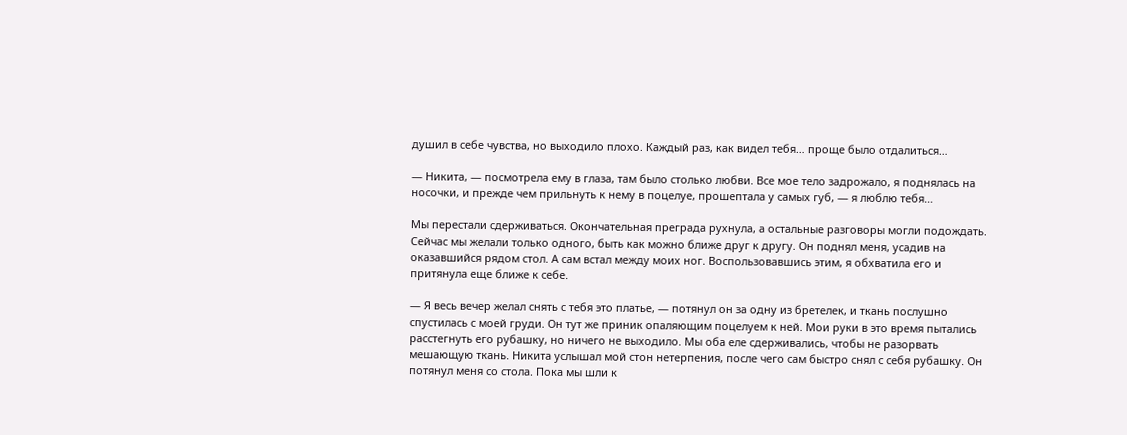душил в себе чувства, но выходило плохо. Каждый раз, как видел тебя… проще было отдалиться…

— Никита, — посмотрела ему в глаза, там было столько любви. Все мое тело задрожало, я поднялась на носочки, и прежде чем прильнуть к нему в поцелуе, прошептала у самых губ, — я люблю тебя…

Мы перестали сдерживаться. Окончательная преграда рухнула, а остальные разговоры могли подождать. Сейчас мы желали только одного, быть как можно ближе друг к другу. Он поднял меня, усадив на оказавшийся рядом стол. А сам встал между моих ног. Воспользовавшись этим, я обхватила его и притянула еще ближе к себе.

— Я весь вечер желал снять с тебя это платье, — потянул он за одну из бретелек, и ткань послушно спустилась с моей груди. Он тут же приник опаляющим поцелуем к ней. Мои руки в это время пытались расстегнуть его рубашку, но ничего не выходило. Мы оба еле сдерживались, чтобы не разорвать мешающую ткань. Никита услышал мой стон нетерпения, после чего сам быстро снял с себя рубашку. Он потянул меня со стола. Пока мы шли к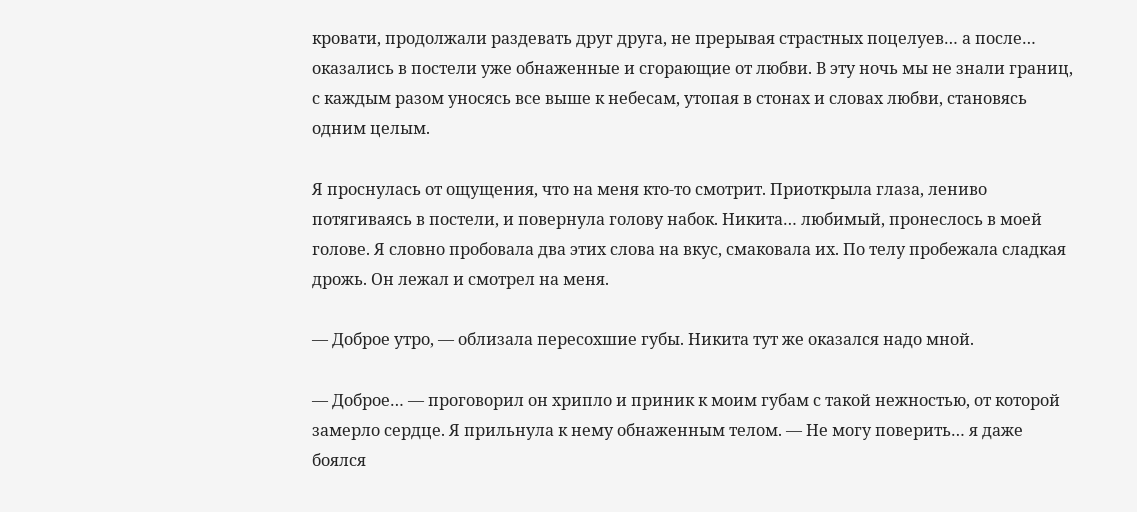кровати, продолжали раздевать друг друга, не прерывая страстных поцелуев… а после… оказались в постели уже обнаженные и сгорающие от любви. В эту ночь мы не знали границ, с каждым разом уносясь все выше к небесам, утопая в стонах и словах любви, становясь одним целым.

Я проснулась от ощущения, что на меня кто-то смотрит. Приоткрыла глаза, лениво потягиваясь в постели, и повернула голову набок. Никита… любимый, пронеслось в моей голове. Я словно пробовала два этих слова на вкус, смаковала их. По телу пробежала сладкая дрожь. Он лежал и смотрел на меня.

— Доброе утро, — облизала пересохшие губы. Никита тут же оказался надо мной.

— Доброе… — проговорил он хрипло и приник к моим губам с такой нежностью, от которой замерло сердце. Я прильнула к нему обнаженным телом. — Не могу поверить… я даже боялся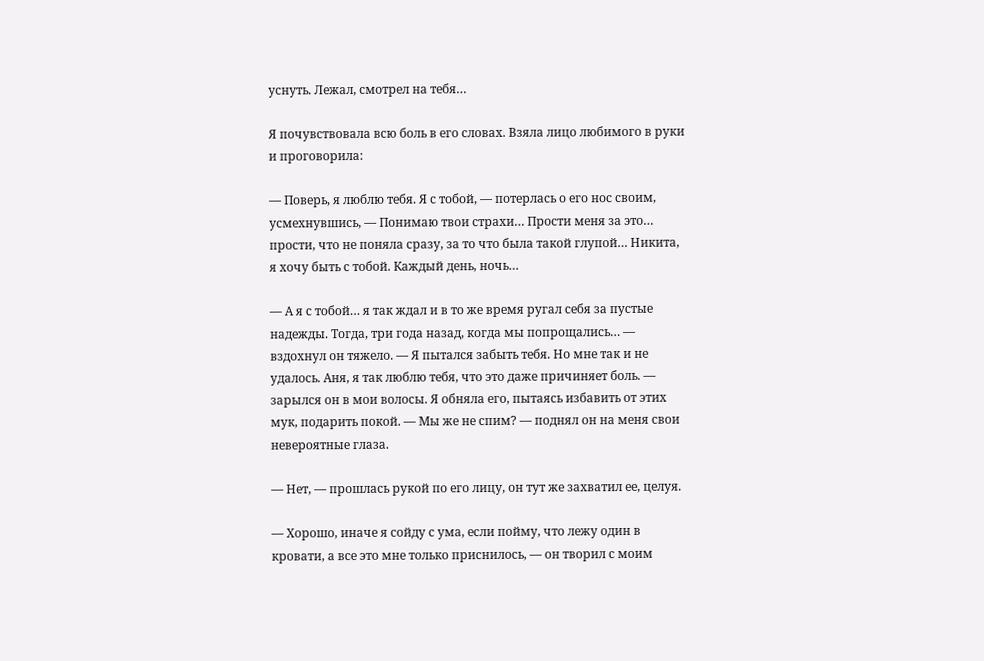уснуть. Лежал, смотрел на тебя…

Я почувствовала всю боль в его словах. Взяла лицо любимого в руки и проговорила:

— Поверь, я люблю тебя. Я с тобой, — потерлась о его нос своим, усмехнувшись, — Понимаю твои страхи… Прости меня за это… прости, что не поняла сразу, за то что была такой глупой… Никита, я хочу быть с тобой. Каждый день, ночь…

— А я с тобой… я так ждал и в то же время ругал себя за пустые надежды. Тогда, три года назад, когда мы попрощались… — вздохнул он тяжело. — Я пытался забыть тебя. Но мне так и не удалось. Аня, я так люблю тебя, что это даже причиняет боль. — зарылся он в мои волосы. Я обняла его, пытаясь избавить от этих мук, подарить покой. — Мы же не спим? — поднял он на меня свои невероятные глаза.

— Нет, — прошлась рукой по его лицу, он тут же захватил ее, целуя.

— Хорошо, иначе я сойду с ума, если пойму, что лежу один в кровати, а все это мне только приснилось, — он творил с моим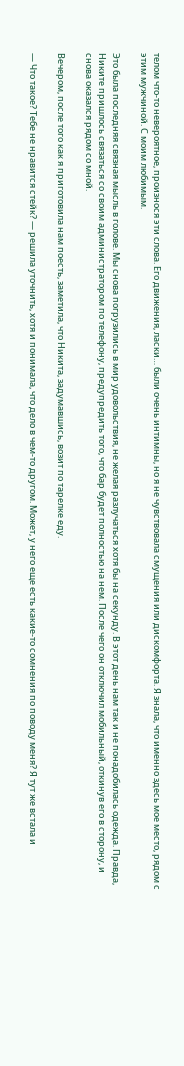телом что-то невероятное, произнося эти слова. Его движения, ласки… были очень интимны, но я не чувствовала смущения или дискомфорта. Я знала, что именно здесь мое место, рядом с этим мужчиной. С моим любимым.

Это была последняя связная мысль в голове. Мы снова погрузились в мир удовольствия, не желая разлучаться хотя бы на секунду. В этот день нам так и не понадобилась одежда. Правда, Никите пришлось связаться со своим администратором по телефону, предупредить того, что бар будет полностью на нем. После чего он отключил мобильный, откинув его в сторону, и снова оказался рядом со мной.

Вечером, после того как я приготовила нам поесть, заметила, что Никита, задумавшись, возит по тарелке еду.

— Что такое? Тебе не нравится стейк? — решила уточнить, хотя и понимала, что дело в чем-то другом. Может, у него еще есть какие-то сомнения по поводу меня? Я тут же встала и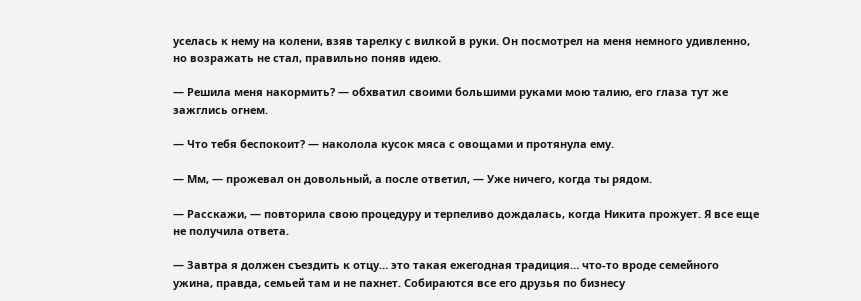уселась к нему на колени, взяв тарелку с вилкой в руки. Он посмотрел на меня немного удивленно, но возражать не стал, правильно поняв идею.

— Решила меня накормить? — обхватил своими большими руками мою талию, его глаза тут же зажглись огнем.

— Что тебя беспокоит? — наколола кусок мяса с овощами и протянула ему.

— Мм, — прожевал он довольный, а после ответил, — Уже ничего, когда ты рядом.

— Расскажи, — повторила свою процедуру и терпеливо дождалась, когда Никита прожует. Я все еще не получила ответа.

— Завтра я должен съездить к отцу… это такая ежегодная традиция… что-то вроде семейного ужина, правда, семьей там и не пахнет. Собираются все его друзья по бизнесу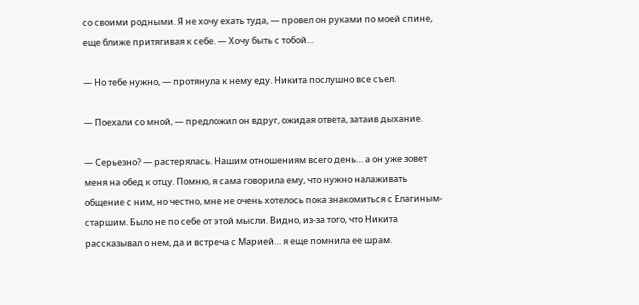со своими родными. Я не хочу ехать туда, — провел он руками по моей спине, еще ближе притягивая к себе. — Хочу быть с тобой…

— Но тебе нужно, — протянула к нему еду. Никита послушно все съел.

— Поехали со мной, — предложил он вдруг, ожидая ответа, затаив дыхание.

— Серьезно? — растерялась. Нашим отношениям всего день… а он уже зовет меня на обед к отцу. Помню, я сама говорила ему, что нужно налаживать общение с ним, но честно, мне не очень хотелось пока знакомиться с Елагиным-старшим. Было не по себе от этой мысли. Видно, из-за того, что Никита рассказывал о нем, да и встреча с Марией… я еще помнила ее шрам.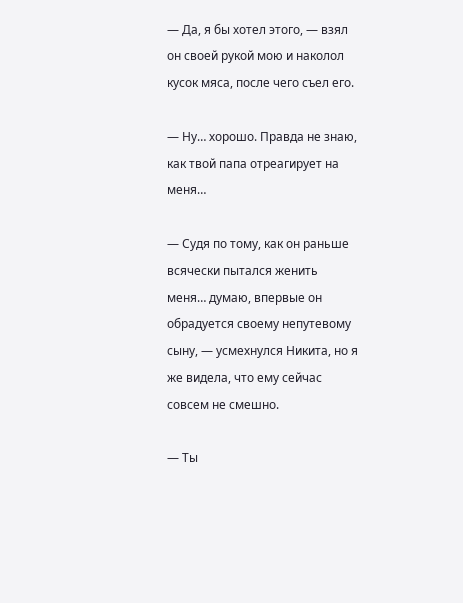— Да, я бы хотел этого, — взял он своей рукой мою и наколол кусок мяса, после чего съел его.

— Ну… хорошо. Правда не знаю, как твой папа отреагирует на меня…

— Судя по тому, как он раньше всячески пытался женить меня… думаю, впервые он обрадуется своему непутевому сыну, — усмехнулся Никита, но я же видела, что ему сейчас совсем не смешно.

— Ты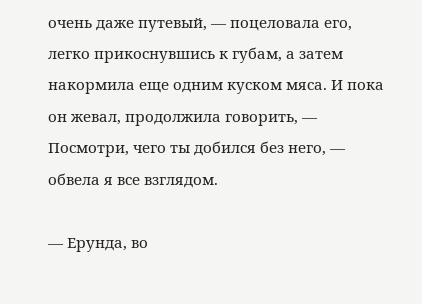очень даже путевый, — поцеловала его, легко прикоснувшись к губам, а затем накормила еще одним куском мяса. И пока он жевал, продолжила говорить, — Посмотри, чего ты добился без него, — обвела я все взглядом.

— Ерунда, во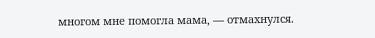многом мне помогла мама, — отмахнулся.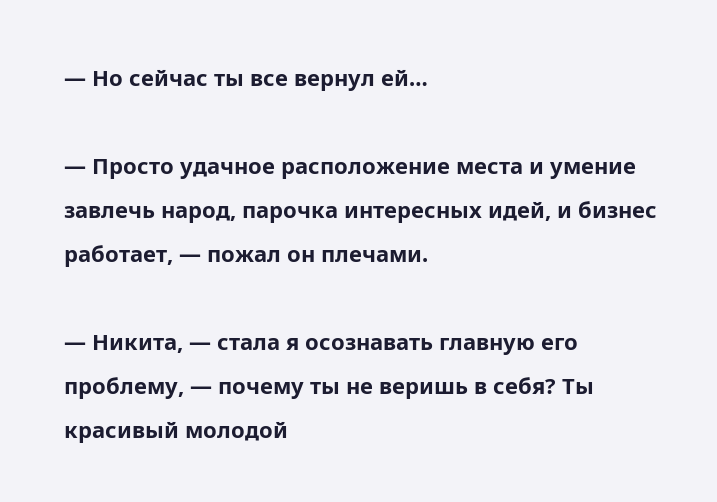— Но сейчас ты все вернул ей…

— Просто удачное расположение места и умение завлечь народ, парочка интересных идей, и бизнес работает, — пожал он плечами.

— Никита, — стала я осознавать главную его проблему, — почему ты не веришь в себя? Ты красивый молодой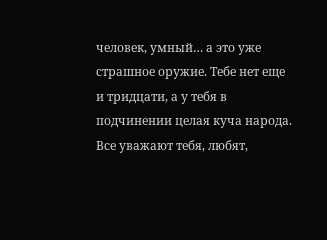человек, умный… а это уже страшное оружие. Тебе нет еще и тридцати, а у тебя в подчинении целая куча народа. Все уважают тебя, любят,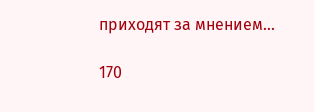приходят за мнением…

170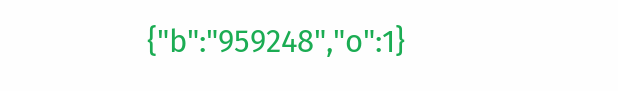{"b":"959248","o":1}